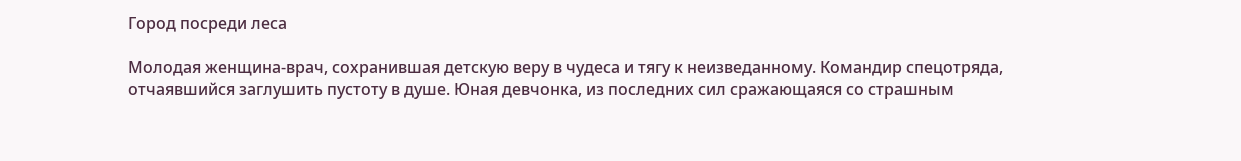Город посреди леса

Молодая женщина-врач, сохранившая детскую веру в чудеса и тягу к неизведанному. Командир спецотряда, отчаявшийся заглушить пустоту в душе. Юная девчонка, из последних сил сражающаяся со страшным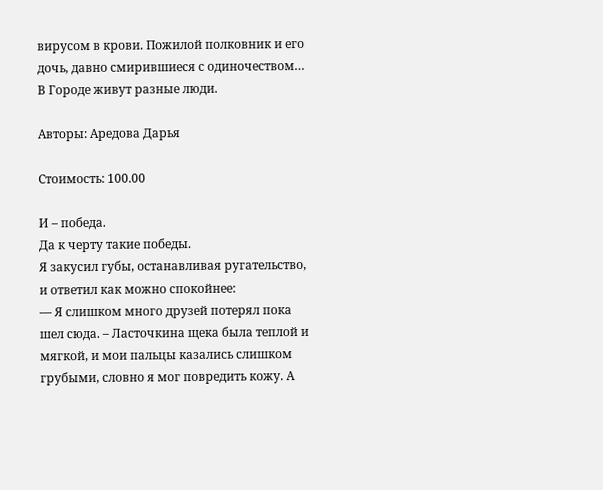вирусом в крови. Пожилой полковник и его дочь, давно смирившиеся с одиночеством… В Городе живут разные люди.

Авторы: Аредова Дарья

Стоимость: 100.00

И – победа.
Да к черту такие победы.
Я закусил губы, останавливая ругательство, и ответил как можно спокойнее:
— Я слишком много друзей потерял пока шел сюда. – Ласточкина щека была теплой и мягкой, и мои пальцы казались слишком грубыми, словно я мог повредить кожу. А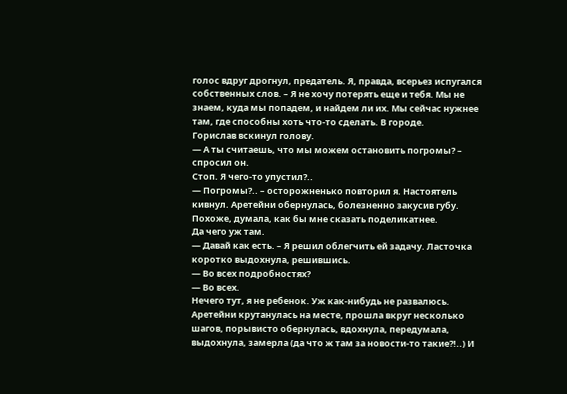голос вдруг дрогнул, предатель. Я, правда, всерьез испугался собственных слов. – Я не хочу потерять еще и тебя. Мы не знаем, куда мы попадем, и найдем ли их. Мы сейчас нужнее там, где способны хоть что-то сделать. В городе.
Горислав вскинул голову.
— А ты считаешь, что мы можем остановить погромы? – спросил он.
Стоп. Я чего-то упустил?..
— Погромы?.. – осторожненько повторил я. Настоятель кивнул. Аретейни обернулась, болезненно закусив губу. Похоже, думала, как бы мне сказать поделикатнее.
Да чего уж там.
— Давай как есть. – Я решил облегчить ей задачу. Ласточка коротко выдохнула, решившись.
— Во всех подробностях?
— Во всех.
Нечего тут, я не ребенок. Уж как-нибудь не развалюсь.
Аретейни крутанулась на месте, прошла вкруг несколько шагов, порывисто обернулась, вдохнула, передумала, выдохнула, замерла (да что ж там за новости-то такие?!..) И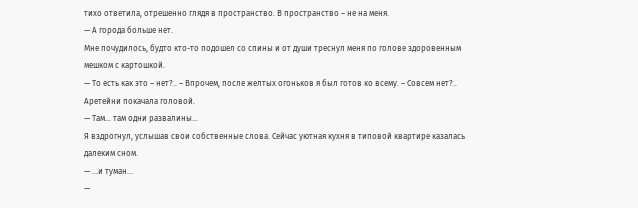тихо ответила, отрешенно глядя в пространство. В пространство – не на меня.
— А города больше нет.
Мне почудилось, будто кто-то подошел со спины и от души треснул меня по голове здоровенным мешком с картошкой.
— То есть как это – нет?.. – Впрочем, после желтых огоньков я был готов ко всему. – Совсем нет?..
Аретейни покачала головой.
— Там… там одни развалины…
Я вздрогнул, услышав свои собственные слова. Сейчас уютная кухня в типовой квартире казалась далеким сном.
— …и туман…
—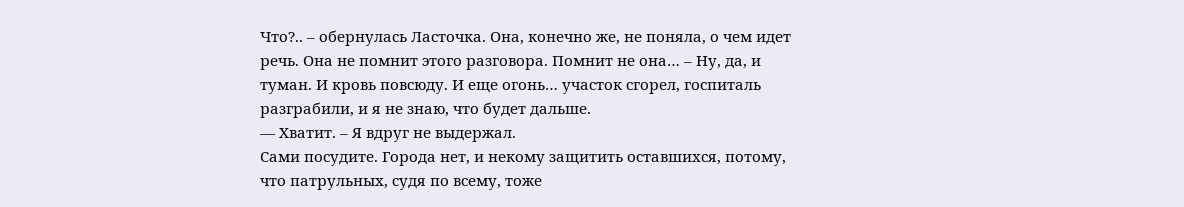Что?.. – обернулась Ласточка. Она, конечно же, не поняла, о чем идет речь. Она не помнит этого разговора. Помнит не она… – Ну, да, и туман. И кровь повсюду. И еще огонь… участок сгорел, госпиталь разграбили, и я не знаю, что будет дальше.
— Хватит. – Я вдруг не выдержал.
Сами посудите. Города нет, и некому защитить оставшихся, потому, что патрульных, судя по всему, тоже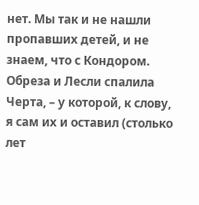нет. Мы так и не нашли пропавших детей, и не знаем, что с Кондором. Обреза и Лесли спалила Черта, – у которой, к слову, я сам их и оставил (столько лет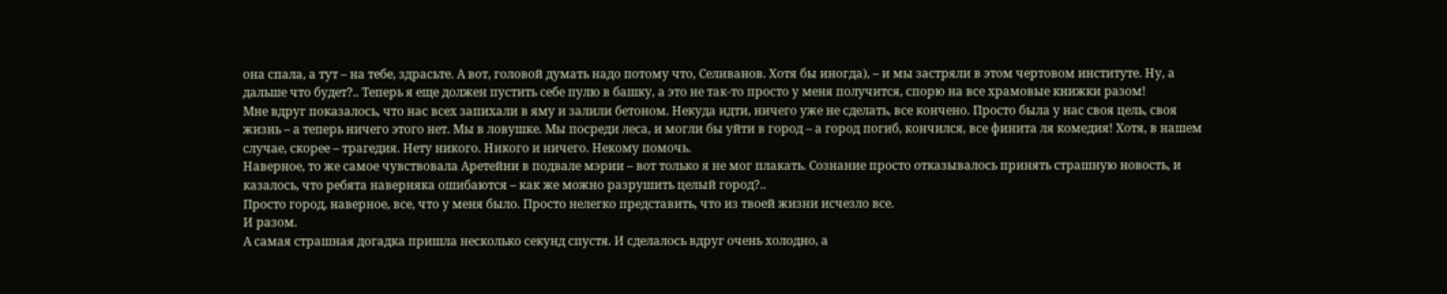она спала, а тут – на тебе, здрасьте. А вот, головой думать надо потому что, Селиванов. Хотя бы иногда), – и мы застряли в этом чертовом институте. Ну, а дальше что будет?.. Теперь я еще должен пустить себе пулю в башку, а это не так-то просто у меня получится, спорю на все храмовые книжки разом!
Мне вдруг показалось, что нас всех запихали в яму и залили бетоном. Некуда идти, ничего уже не сделать, все кончено. Просто была у нас своя цель, своя жизнь – а теперь ничего этого нет. Мы в ловушке. Мы посреди леса, и могли бы уйти в город – а город погиб, кончился, все финита ля комедия! Хотя, в нашем случае, скорее – трагедия. Нету никого. Никого и ничего. Некому помочь.
Наверное, то же самое чувствовала Аретейни в подвале мэрии – вот только я не мог плакать. Сознание просто отказывалось принять страшную новость, и казалось, что ребята наверняка ошибаются – как же можно разрушить целый город?..
Просто город, наверное, все, что у меня было. Просто нелегко представить, что из твоей жизни исчезло все.
И разом.
А самая страшная догадка пришла несколько секунд спустя. И сделалось вдруг очень холодно, а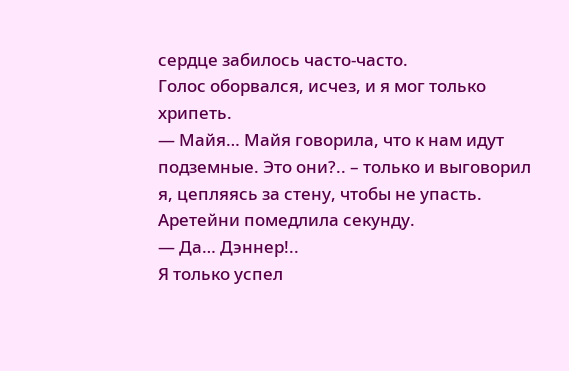сердце забилось часто-часто.
Голос оборвался, исчез, и я мог только хрипеть.
— Майя… Майя говорила, что к нам идут подземные. Это они?.. – только и выговорил я, цепляясь за стену, чтобы не упасть. Аретейни помедлила секунду.
— Да… Дэннер!..
Я только успел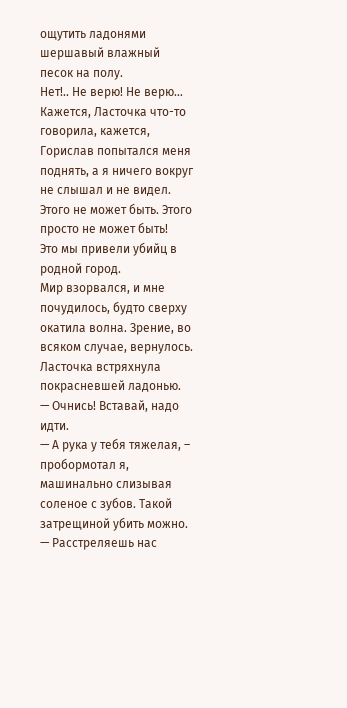ощутить ладонями шершавый влажный песок на полу.
Нет!.. Не верю! Не верю…
Кажется, Ласточка что-то говорила, кажется, Горислав попытался меня поднять, а я ничего вокруг не слышал и не видел. Этого не может быть. Этого просто не может быть!
Это мы привели убийц в родной город.
Мир взорвался, и мне почудилось, будто сверху окатила волна. Зрение, во всяком случае, вернулось. Ласточка встряхнула покрасневшей ладонью.
— Очнись! Вставай, надо идти.
— А рука у тебя тяжелая, – пробормотал я, машинально слизывая соленое с зубов. Такой затрещиной убить можно.
— Расстреляешь нас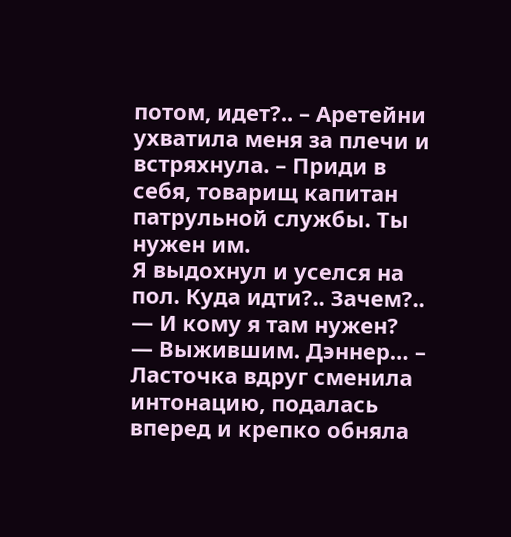потом, идет?.. – Аретейни ухватила меня за плечи и встряхнула. – Приди в себя, товарищ капитан патрульной службы. Ты нужен им.
Я выдохнул и уселся на пол. Куда идти?.. Зачем?..
— И кому я там нужен?
— Выжившим. Дэннер… – Ласточка вдруг сменила интонацию, подалась вперед и крепко обняла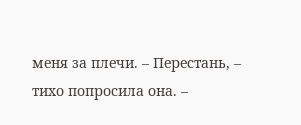меня за плечи. – Перестань, – тихо попросила она. –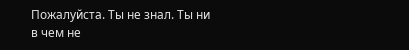Пожалуйста. Ты не знал. Ты ни в чем не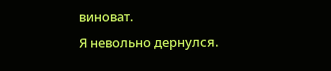виноват.
Я невольно дернулся.